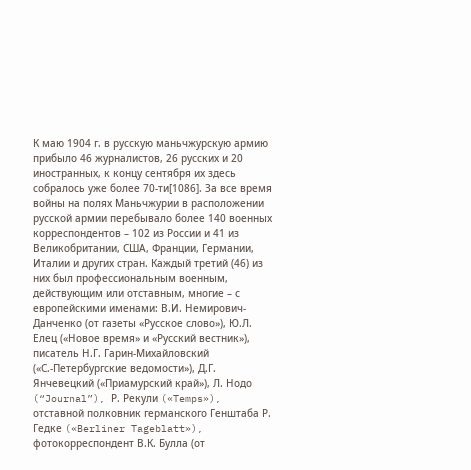К маю 1904 г. в русскую маньчжурскую армию прибыло 46 журналистов, 26 русских и 20 иностранных, к концу сентября их здесь собралось уже более 70-ти[1086]. За все время войны на полях Маньчжурии в расположении русской армии перебывало более 140 военных корреспондентов – 102 из России и 41 из Великобритании, США, Франции, Германии, Италии и других стран. Каждый третий (46) из них был профессиональным военным, действующим или отставным, многие – с европейскими именами: В.И. Немирович-Данченко (от газеты «Русское слово»), Ю.Л. Елец («Новое время» и «Русский вестник»), писатель Н.Г. Гарин-Михайловский («С.-Петербургские ведомости»), Д.Г. Янчевецкий («Приамурский край»), Л. Нодо (“Journal”), Р. Рекули («Temps»), отставной полковник германского Генштаба Р. Гедке («Berliner Tageblatt»), фотокорреспондент В.К. Булла (от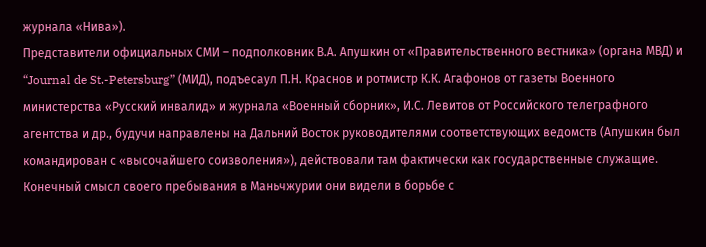журнала «Нива»).
Представители официальных СМИ – подполковник В.А. Апушкин от «Правительственного вестника» (органа МВД) и “Journal de St.-Petersburg” (МИД), подъесаул П.Н. Краснов и ротмистр К.К. Агафонов от газеты Военного министерства «Русский инвалид» и журнала «Военный сборник», И.С. Левитов от Российского телеграфного агентства и др., будучи направлены на Дальний Восток руководителями соответствующих ведомств (Апушкин был командирован с «высочайшего соизволения»), действовали там фактически как государственные служащие. Конечный смысл своего пребывания в Маньчжурии они видели в борьбе с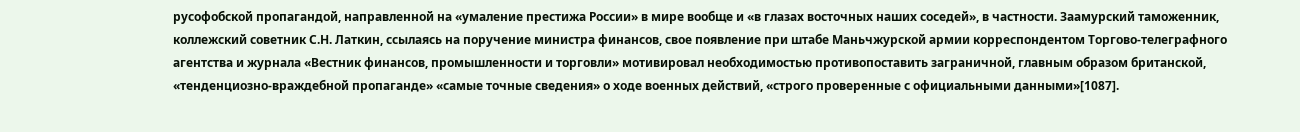русофобской пропагандой, направленной на «умаление престижа России» в мире вообще и «в глазах восточных наших соседей», в частности. Заамурский таможенник, коллежский советник С.Н. Латкин, ссылаясь на поручение министра финансов, свое появление при штабе Маньчжурской армии корреспондентом Торгово-телеграфного агентства и журнала «Вестник финансов, промышленности и торговли» мотивировал необходимостью противопоставить заграничной, главным образом британской, «тенденциозно-враждебной пропаганде» «самые точные сведения» о ходе военных действий, «строго проверенные с официальными данными»[1087].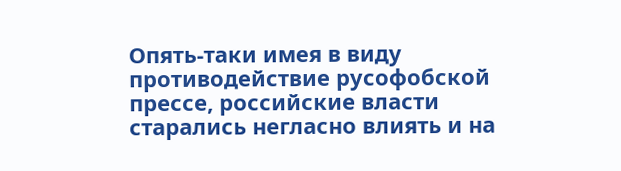Опять-таки имея в виду противодействие русофобской прессе, российские власти старались негласно влиять и на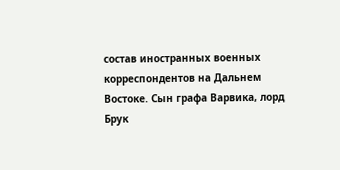состав иностранных военных корреспондентов на Дальнем Востоке. Сын графа Варвика, лорд Брук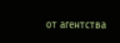от агентства